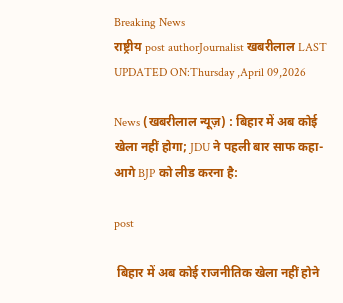Breaking News
राष्ट्रीय post authorJournalist खबरीलाल LAST UPDATED ON:Thursday ,April 09,2026

News (खबरीलाल न्यूज़) : बिहार में अब कोई खेला नहीं होगा; JDU ने पहली बार साफ कहा- आगे BJP को लीड करना है:

post

 बिहार में अब कोई राजनीतिक खेला नहीं होने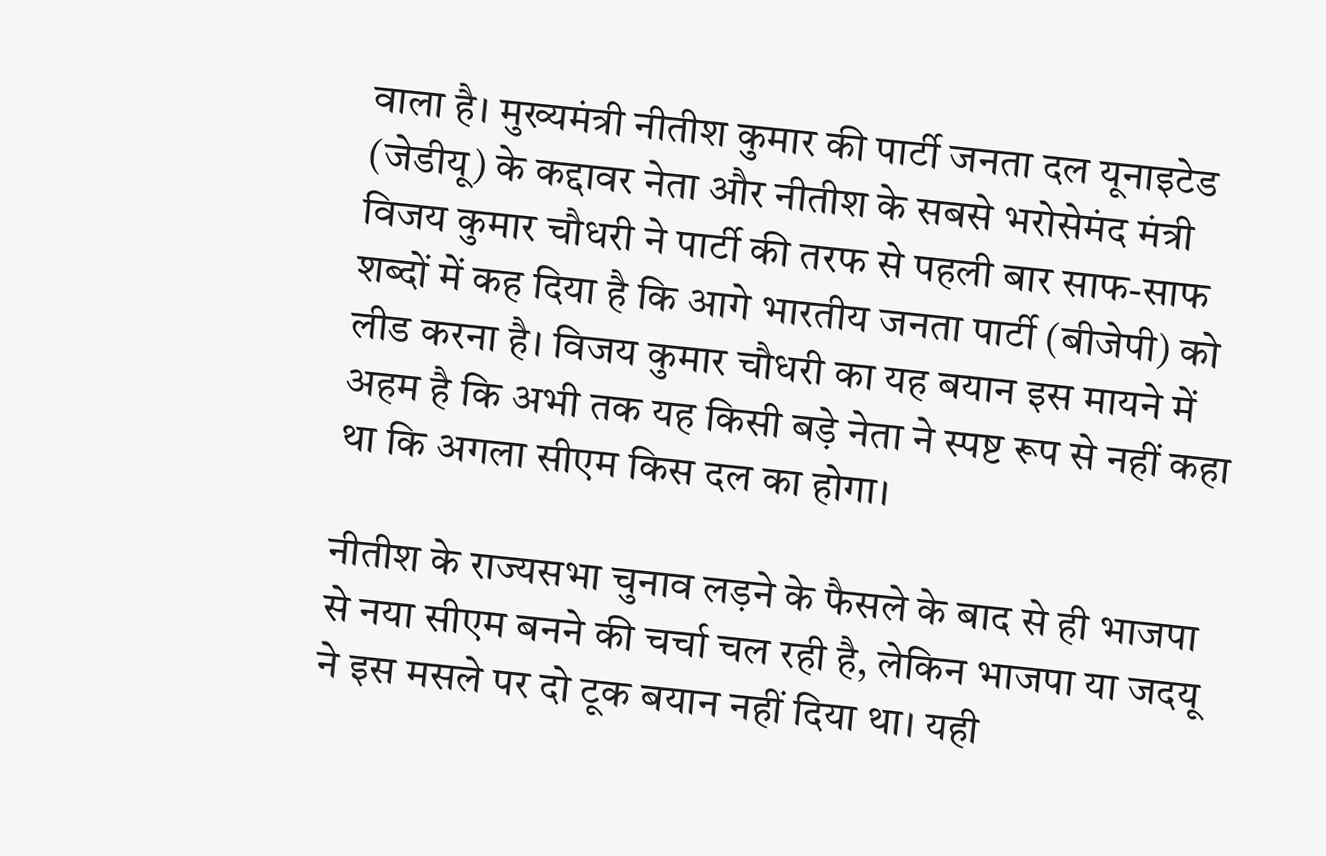वाला है। मुख्यमंत्री नीतीश कुमार की पार्टी जनता दल यूनाइटेड (जेडीयू) के कद्दावर नेता और नीतीश के सबसे भरोसेमंद मंत्री विजय कुमार चौधरी ने पार्टी की तरफ से पहली बार साफ-साफ शब्दों में कह दिया है कि आगे भारतीय जनता पार्टी (बीजेपी) को लीड करना है। विजय कुमार चौधरी का यह बयान इस मायने में अहम है कि अभी तक यह किसी बड़े नेता ने स्पष्ट रूप से नहीं कहा था कि अगला सीएम किस दल का होगा।

नीतीश के राज्यसभा चुनाव लड़ने के फैसले के बाद से ही भाजपा से नया सीएम बनने की चर्चा चल रही है, लेकिन भाजपा या जदयू ने इस मसले पर दो टूक बयान नहीं दिया था। यही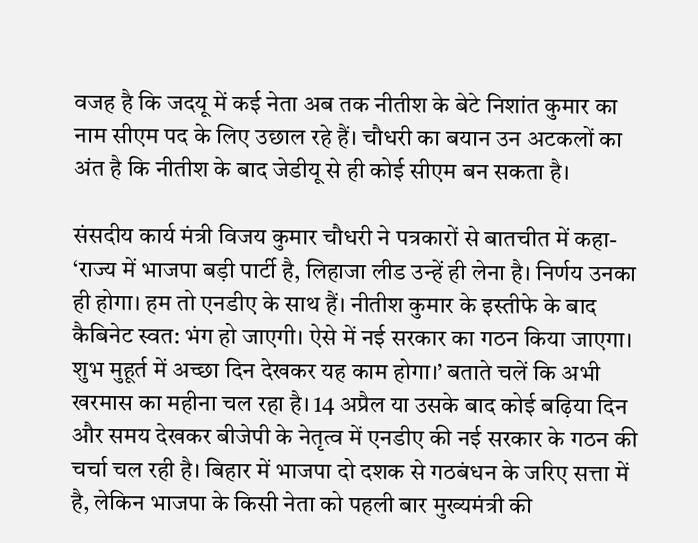वजह है कि जदयू में कई नेता अब तक नीतीश के बेटे निशांत कुमार का नाम सीएम पद के लिए उछाल रहे हैं। चौधरी का बयान उन अटकलों का अंत है कि नीतीश के बाद जेडीयू से ही कोई सीएम बन सकता है।

संसदीय कार्य मंत्री विजय कुमार चौधरी ने पत्रकारों से बातचीत में कहा- ‘राज्य में भाजपा बड़ी पार्टी है, लिहाजा लीड उन्हें ही लेना है। निर्णय उनका ही होगा। हम तो एनडीए के साथ हैं। नीतीश कुमार के इस्तीफे के बाद कैबिनेट स्वत: भंग हो जाएगी। ऐसे में नई सरकार का गठन किया जाएगा। शुभ मुहूर्त में अच्छा दिन देखकर यह काम होगा।’ बताते चलें कि अभी खरमास का महीना चल रहा है। 14 अप्रैल या उसके बाद कोई बढ़िया दिन और समय देखकर बीजेपी के नेतृत्व में एनडीए की नई सरकार के गठन की चर्चा चल रही है। बिहार में भाजपा दो दशक से गठबंधन के जरिए सत्ता में है, लेकिन भाजपा के किसी नेता को पहली बार मुख्यमंत्री की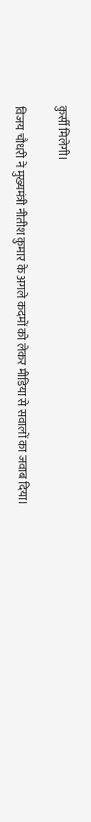कुर्सी मिलेगी।

विजय चौधरी ने मुख्यमंत्री नीतीश कुमार के अगले कदमों को लेकर मीडिया से सवालों का जवाब दिया।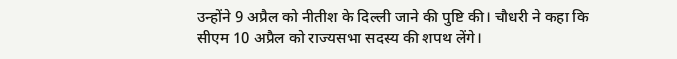उन्होंने 9 अप्रैल को नीतीश के दिल्ली जाने की पुष्टि की। चौधरी ने कहा कि सीएम 10 अप्रैल को राज्यसभा सदस्य की शपथ लेंगे।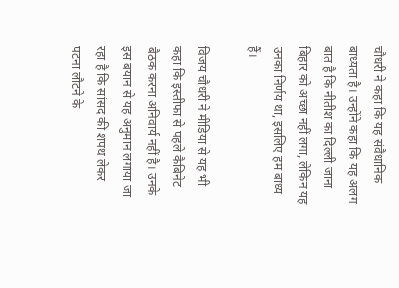चौधरी ने कहा कि यह संवैधानिक बाध्यता है। उन्होंने कहा कि यह अलग बात है कि नीतीश का दिल्ली जाना बिहार को अच्छा नहीं लगा, लेकिन यह उनका निर्णय था, इसलिए हम बाध्य हैं।

विजय चौधरी ने मीडिया से यह भी कहा कि इस्तीफा से पहले कैबिनेट बैठक करना अनिवार्य नहीं है। उनके इस बयान से यह अनुमान लगाया जा रहा है कि सांसद की शपथ लेकर पटना लौटने के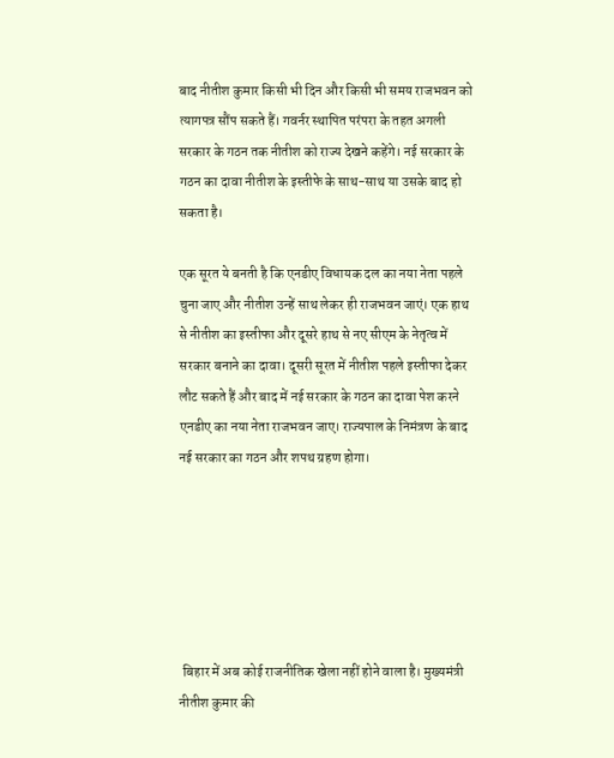बाद नीतीश कुमार किसी भी दिन और किसी भी समय राजभवन को त्यागपत्र सौंप सकते हैं। गवर्नर स्थापित परंपरा के तहत अगली सरकार के गठन तक नीतीश को राज्य देखने कहेंगे। नई सरकार के गठन का दावा नीतीश के इस्तीफे के साथ-साथ या उसके बाद हो सकता है।

एक सूरत ये बनती है कि एनडीए विधायक दल का नया नेता पहले चुना जाए और नीतीश उन्हें साथ लेकर ही राजभवन जाएं। एक हाथ से नीतीश का इस्तीफा और दूसरे हाथ से नए सीएम के नेतृत्व में सरकार बनाने का दावा। दूसरी सूरत में नीतीश पहले इस्तीफा देकर लौट सकते हैं और बाद में नई सरकार के गठन का दावा पेश करने एनडीए का नया नेता राजभवन जाए। राज्यपाल के निमंत्रण के बाद नई सरकार का गठन और शपथ ग्रहण होगा।






 बिहार में अब कोई राजनीतिक खेला नहीं होने वाला है। मुख्यमंत्री नीतीश कुमार की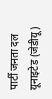पार्टी जनता दल यूनाइटेड (जेडीयू)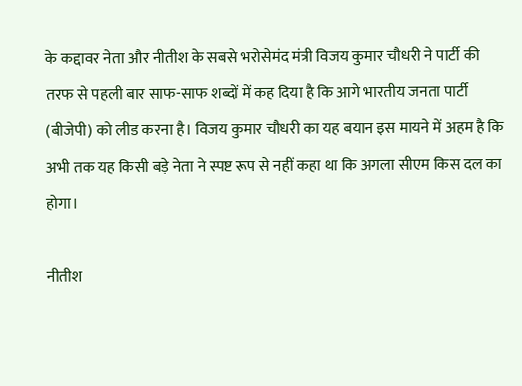के कद्दावर नेता और नीतीश के सबसे भरोसेमंद मंत्री विजय कुमार चौधरी ने पार्टी की तरफ से पहली बार साफ-साफ शब्दों में कह दिया है कि आगे भारतीय जनता पार्टी (बीजेपी) को लीड करना है। विजय कुमार चौधरी का यह बयान इस मायने में अहम है कि अभी तक यह किसी बड़े नेता ने स्पष्ट रूप से नहीं कहा था कि अगला सीएम किस दल का होगा।

नीतीश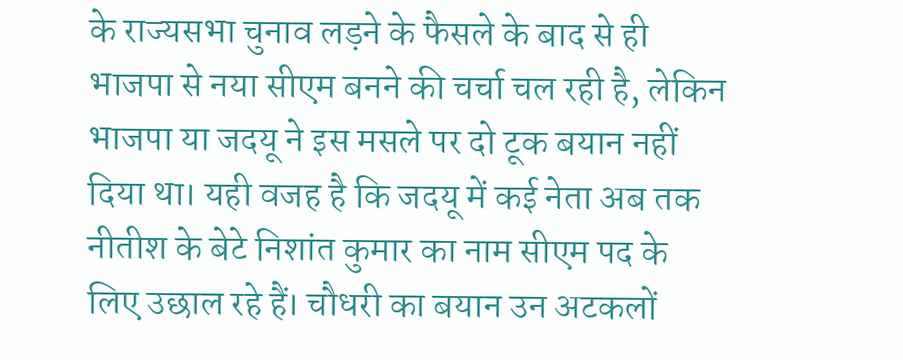के राज्यसभा चुनाव लड़ने के फैसले के बाद से ही भाजपा से नया सीएम बनने की चर्चा चल रही है, लेकिन भाजपा या जदयू ने इस मसले पर दो टूक बयान नहीं दिया था। यही वजह है कि जदयू में कई नेता अब तक नीतीश के बेटे निशांत कुमार का नाम सीएम पद के लिए उछाल रहे हैं। चौधरी का बयान उन अटकलों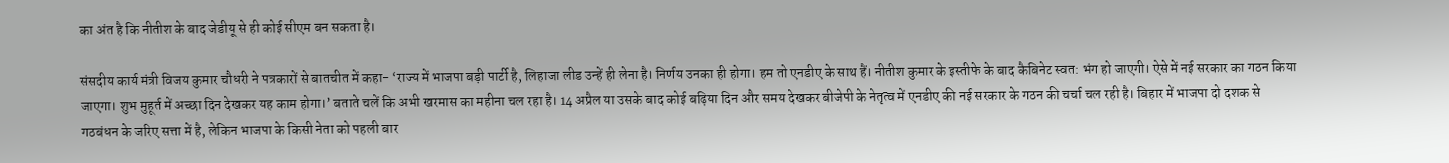का अंत है कि नीतीश के बाद जेडीयू से ही कोई सीएम बन सकता है।

संसदीय कार्य मंत्री विजय कुमार चौधरी ने पत्रकारों से बातचीत में कहा- ‘राज्य में भाजपा बड़ी पार्टी है, लिहाजा लीड उन्हें ही लेना है। निर्णय उनका ही होगा। हम तो एनडीए के साथ हैं। नीतीश कुमार के इस्तीफे के बाद कैबिनेट स्वत: भंग हो जाएगी। ऐसे में नई सरकार का गठन किया जाएगा। शुभ मुहूर्त में अच्छा दिन देखकर यह काम होगा।’ बताते चलें कि अभी खरमास का महीना चल रहा है। 14 अप्रैल या उसके बाद कोई बढ़िया दिन और समय देखकर बीजेपी के नेतृत्व में एनडीए की नई सरकार के गठन की चर्चा चल रही है। बिहार में भाजपा दो दशक से गठबंधन के जरिए सत्ता में है, लेकिन भाजपा के किसी नेता को पहली बार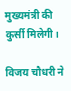मुख्यमंत्री की कुर्सी मिलेगी।

विजय चौधरी ने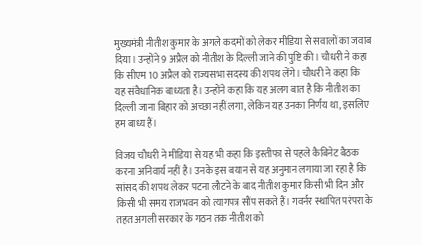मुख्यमंत्री नीतीश कुमार के अगले कदमों को लेकर मीडिया से सवालों का जवाब दिया। उन्होंने 9 अप्रैल को नीतीश के दिल्ली जाने की पुष्टि की। चौधरी ने कहा कि सीएम 10 अप्रैल को राज्यसभा सदस्य की शपथ लेंगे। चौधरी ने कहा कि यह संवैधानिक बाध्यता है। उन्होंने कहा कि यह अलग बात है कि नीतीश का दिल्ली जाना बिहार को अच्छा नहीं लगा, लेकिन यह उनका निर्णय था, इसलिए हम बाध्य हैं।

विजय चौधरी ने मीडिया से यह भी कहा कि इस्तीफा से पहले कैबिनेट बैठक करना अनिवार्य नहीं है। उनके इस बयान से यह अनुमान लगाया जा रहा है कि सांसद की शपथ लेकर पटना लौटने के बाद नीतीश कुमार किसी भी दिन और किसी भी समय राजभवन को त्यागपत्र सौंप सकते हैं। गवर्नर स्थापित परंपरा के तहत अगली सरकार के गठन तक नीतीश को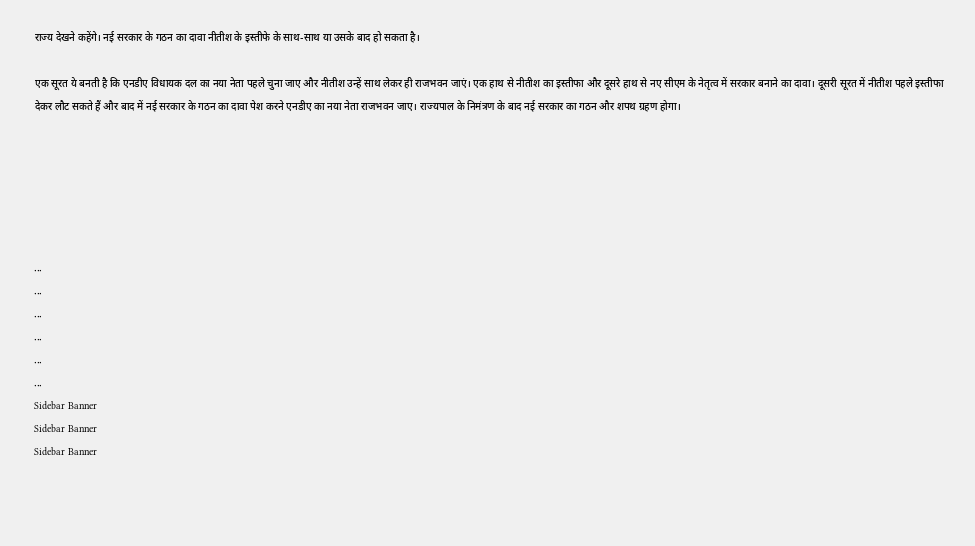राज्य देखने कहेंगे। नई सरकार के गठन का दावा नीतीश के इस्तीफे के साथ-साथ या उसके बाद हो सकता है।

एक सूरत ये बनती है कि एनडीए विधायक दल का नया नेता पहले चुना जाए और नीतीश उन्हें साथ लेकर ही राजभवन जाएं। एक हाथ से नीतीश का इस्तीफा और दूसरे हाथ से नए सीएम के नेतृत्व में सरकार बनाने का दावा। दूसरी सूरत में नीतीश पहले इस्तीफा देकर लौट सकते हैं और बाद में नई सरकार के गठन का दावा पेश करने एनडीए का नया नेता राजभवन जाए। राज्यपाल के निमंत्रण के बाद नई सरकार का गठन और शपथ ग्रहण होगा।






...
...
...
...
...
...
Sidebar Banner
Sidebar Banner
Sidebar Banner